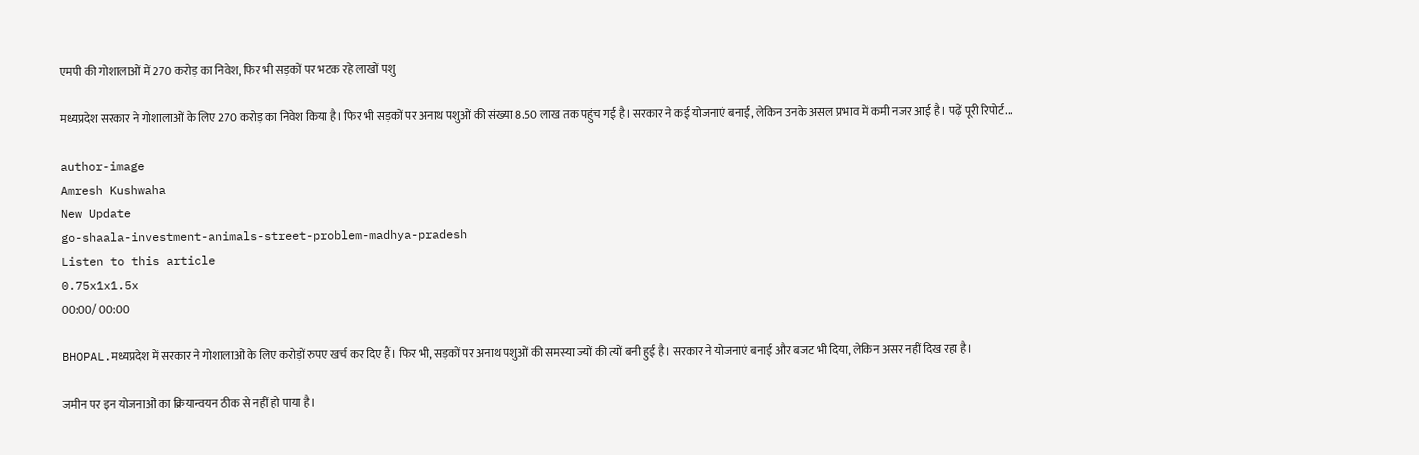एमपी की गोशालाओं में 270 करोड़ का निवेश, फिर भी सड़कों पर भटक रहे लाखों पशु

मध्यप्रदेश सरकार ने गोशालाओं के लिए 270 करोड़ का निवेश किया है। फिर भी सड़कों पर अनाथ पशुओं की संख्या 8.50 लाख तक पहुंच गई है। सरकार ने कई योजनाएं बनाईं, लेकिन उनके असल प्रभाव में कमी नजर आई है। पढ़ें पूरी रिपोर्ट...

author-image
Amresh Kushwaha
New Update
go-shaala-investment-animals-street-problem-madhya-pradesh
Listen to this article
0.75x1x1.5x
00:00/ 00:00

BHOPAL.मध्यप्रदेश में सरकार ने गोशालाओं के लिए करोड़ों रुपए खर्च कर दिए हैं। फिर भी, सड़कों पर अनाथ पशुओं की समस्या ज्यों की त्यों बनी हुई है। सरकार ने योजनाएं बनाई और बजट भी दिया, लेकिन असर नहीं दिख रहा है।

जमीन पर इन योजनाओं का क्रियान्वयन ठीक से नहीं हो पाया है।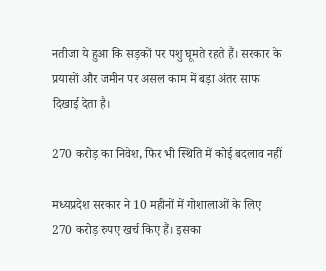नतीजा ये हुआ कि सड़कों पर पशु घूमते रहते हैं। सरकार के प्रयासों और जमीन पर असल काम में बड़ा अंतर साफ दिखाई देता है।

270 करोड़ का निवेश, फिर भी स्थिति में कोई बदलाव नहीं

मध्यप्रदेश सरकार ने 10 महीनों में गोशालाओं के लिए 270 करोड़ रुपए खर्च किए हैं। इसका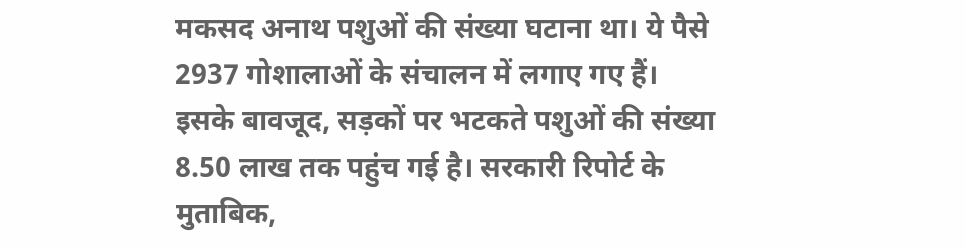मकसद अनाथ पशुओं की संख्या घटाना था। ये पैसे 2937 गोशालाओं के संचालन में लगाए गए हैं। इसके बावजूद, सड़कों पर भटकते पशुओं की संख्या 8.50 लाख तक पहुंच गई है। सरकारी रिपोर्ट के मुताबिक,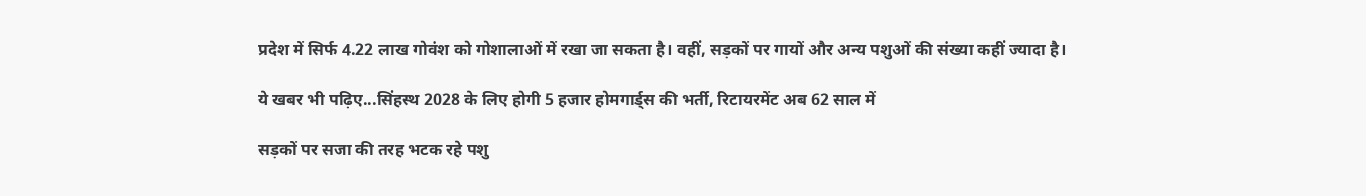प्रदेश में सिर्फ 4.22 लाख गोवंश को गोशालाओं में रखा जा सकता है। वहीं, सड़कों पर गायों और अन्य पशुओं की संख्या कहीं ज्यादा है।

ये खबर भी पढ़िए...सिंहस्थ 2028 के लिए होगी 5 हजार होमगार्ड्स की भर्ती, रिटायरमेंट अब 62 साल में

सड़कों पर सजा की तरह भटक रहे पशु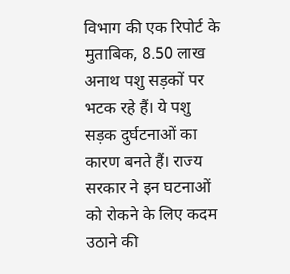विभाग की एक रिपोर्ट के मुताबिक, 8.50 लाख अनाथ पशु सड़कों पर भटक रहे हैं। ये पशु सड़क दुर्घटनाओं का कारण बनते हैं। राज्य सरकार ने इन घटनाओं को रोकने के लिए कदम उठाने की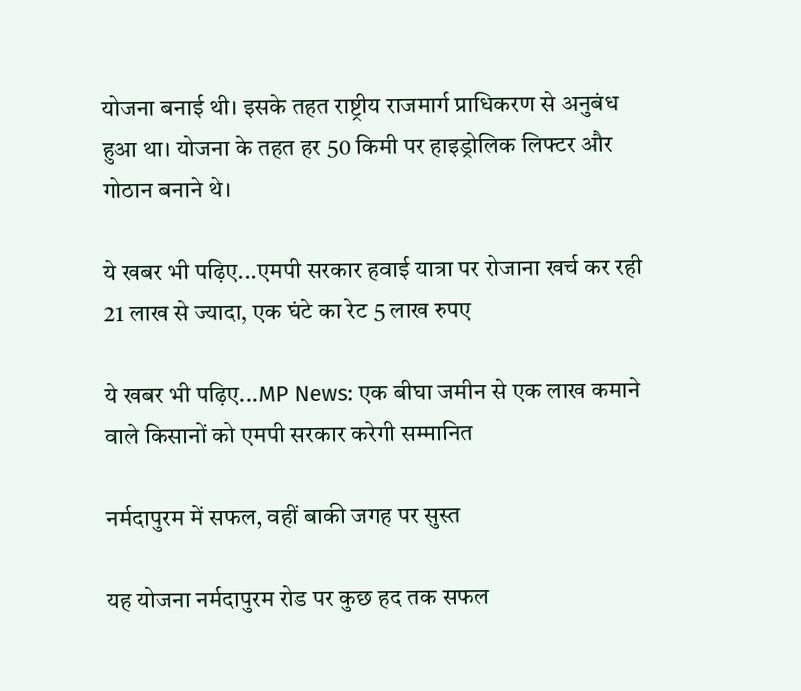योजना बनाई थी। इसके तहत राष्ट्रीय राजमार्ग प्राधिकरण से अनुबंध हुआ था। योजना के तहत हर 50 किमी पर हाइड्रोलिक लिफ्टर और गोठान बनाने थे।

ये खबर भी पढ़िए...एमपी सरकार हवाई यात्रा पर रोजाना खर्च कर रही 21 लाख से ज्यादा, एक घंटे का रेट 5 लाख रुपए

ये खबर भी पढ़िए...MP News: एक बीघा जमीन से एक लाख कमाने वाले किसानों को एमपी सरकार करेगी सम्मानित

नर्मदापुरम में सफल, वहीं बाकी जगह पर सुस्त

यह योजना नर्मदापुरम रोड पर कुछ हद तक सफल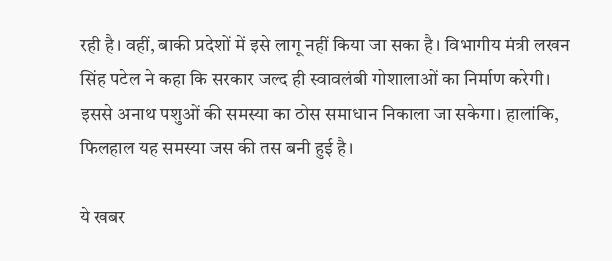रही है। वहीं, बाकी प्रदेशों में इसे लागू नहीं किया जा सका है। विभागीय मंत्री लखन सिंह पटेल ने कहा कि सरकार जल्द ही स्वावलंबी गोशालाओं का निर्माण करेगी। इससे अनाथ पशुओं की समस्या का ठोस समाधान निकाला जा सकेगा। हालांकि, फिलहाल यह समस्या जस की तस बनी हुई है।

ये खबर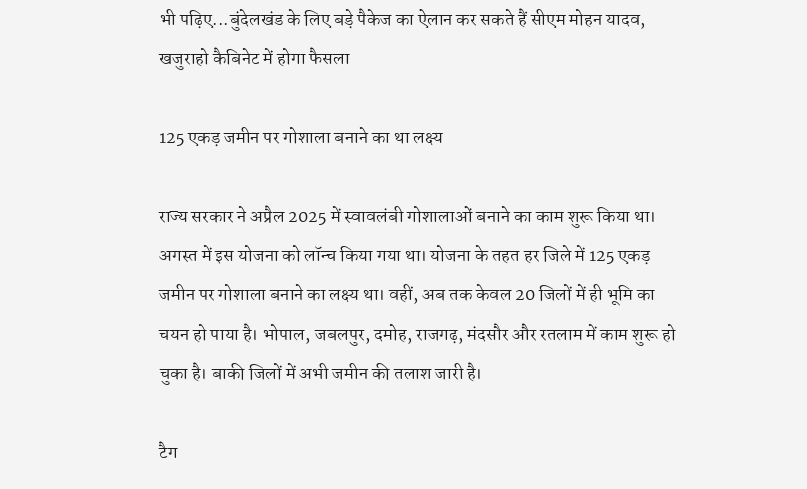भी पढ़िए...बुंदेलखंड के लिए बड़े पैकेज का ऐलान कर सकते हैं सीएम मोहन यादव, खजुराहो कैबिनेट में होगा फैसला

125 एकड़ जमीन पर गोशाला बनाने का था लक्ष्य

राज्य सरकार ने अप्रैल 2025 में स्वावलंबी गोशालाओं बनाने का काम शुरू किया था। अगस्त में इस योजना को लॉन्च किया गया था। योजना के तहत हर जिले में 125 एकड़ जमीन पर गोशाला बनाने का लक्ष्य था। वहीं, अब तक केवल 20 जिलों में ही भूमि का चयन हो पाया है। भोपाल, जबलपुर, दमोह, राजगढ़, मंदसौर और रतलाम में काम शुरू हो चुका है। बाकी जिलों में अभी जमीन की तलाश जारी है।

टैग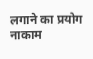लगाने का प्रयोग नाकाम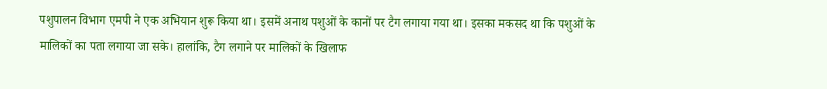पशुपालन विभाग एमपी ने एक अभियान शुरू किया था। इसमें अनाथ पशुओं के कानों पर टैग लगाया गया था। इसका मकसद था कि पशुओं के मालिकों का पता लगाया जा सके। हालांकि, टैग लगाने पर मालिकों के खिलाफ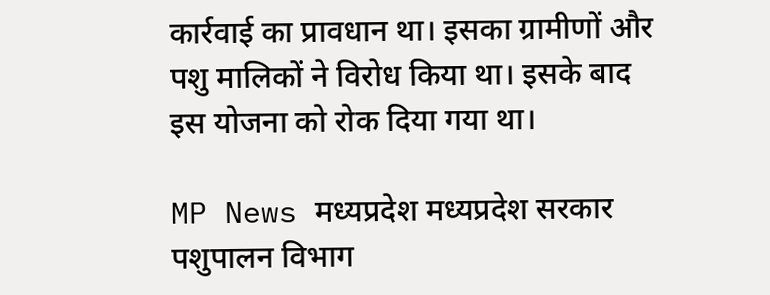कार्रवाई का प्रावधान था। इसका ग्रामीणों और पशु मालिकों ने विरोध किया था। इसके बाद इस योजना को रोक दिया गया था।

MP News मध्यप्रदेश मध्यप्रदेश सरकार पशुपालन विभाग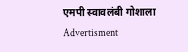एमपी स्वावलंबी गोशाला
Advertisment